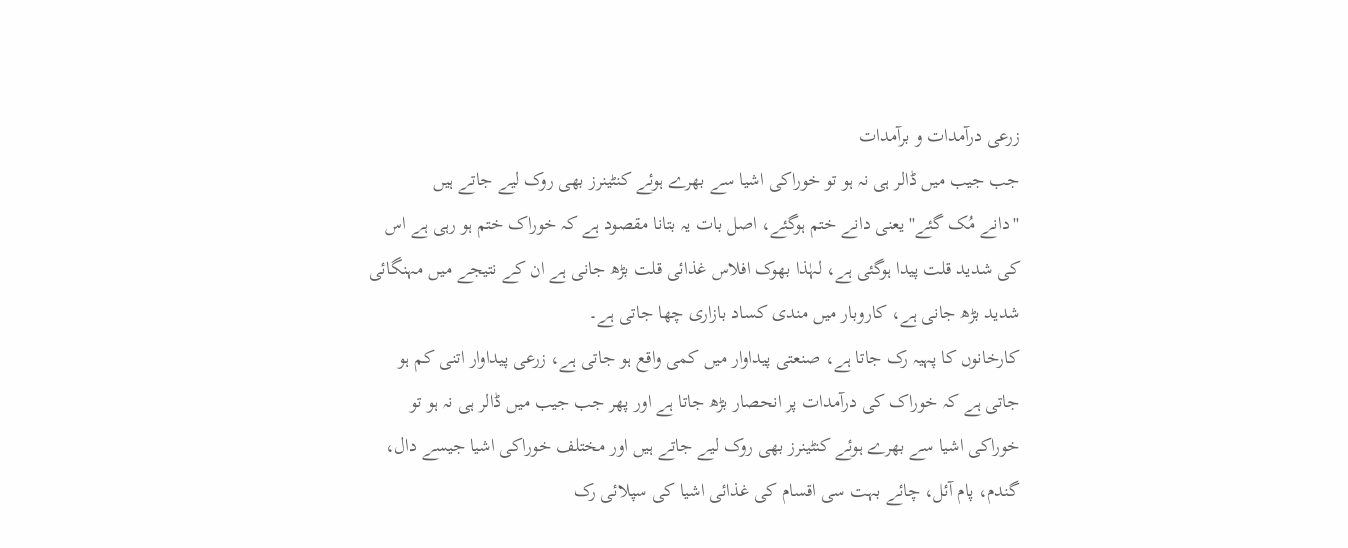زرعی درآمدات و برآمدات
جب جیب میں ڈالر ہی نہ ہو تو خوراکی اشیا سے بھرے ہوئے کنٹینرز بھی روک لیے جاتے ہیں
''دانے مُک گئے'' یعنی دانے ختم ہوگئے، اصل بات یہ بتانا مقصود ہے کہ خوراک ختم ہو رہی ہے اس کی شدید قلت پیدا ہوگئی ہے، لہٰذا بھوک افلاس غذائی قلت بڑھ جانی ہے ان کے نتیجے میں مہنگائی شدید بڑھ جانی ہے، کاروبار میں مندی کساد بازاری چھا جاتی ہے۔
کارخانوں کا پہیہ رک جاتا ہے، صنعتی پیداوار میں کمی واقع ہو جاتی ہے، زرعی پیداوار اتنی کم ہو جاتی ہے کہ خوراک کی درآمدات پر انحصار بڑھ جاتا ہے اور پھر جب جیب میں ڈالر ہی نہ ہو تو خوراکی اشیا سے بھرے ہوئے کنٹینرز بھی روک لیے جاتے ہیں اور مختلف خوراکی اشیا جیسے دال، گندم، پام آئل، چائے بہت سی اقسام کی غذائی اشیا کی سپلائی رک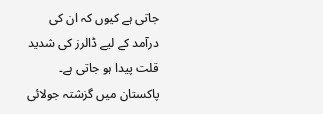جاتی ہے کیوں کہ ان کی درآمد کے لیے ڈالرز کی شدید قلت پیدا ہو جاتی ہے۔
پاکستان میں گزشتہ جولائی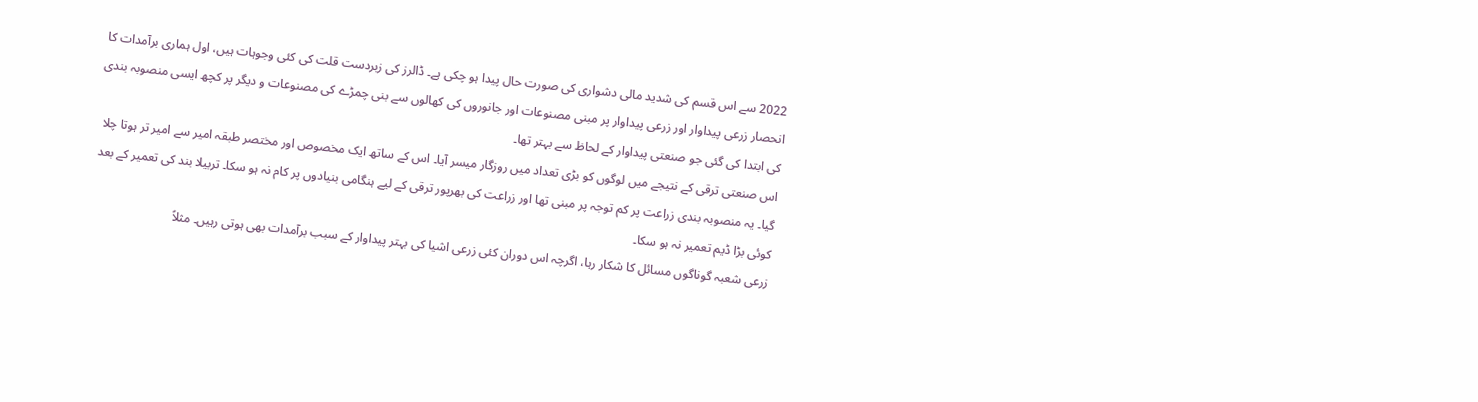2022 سے اس قسم کی شدید مالی دشواری کی صورت حال پیدا ہو چکی ہے۔ ڈالرز کی زبردست قلت کی کئی وجوہات ہیں، اول ہماری برآمدات کا انحصار زرعی پیداوار اور زرعی پیداوار پر مبنی مصنوعات اور جانوروں کی کھالوں سے بنی چمڑے کی مصنوعات و دیگر پر کچھ ایسی منصوبہ بندی کی ابتدا کی گئی جو صنعتی پیداوار کے لحاظ سے بہتر تھا۔
اس صنعتی ترقی کے نتیجے میں لوگوں کو بڑی تعداد میں روزگار میسر آیا۔ اس کے ساتھ ایک مخصوص اور مختصر طبقہ امیر سے امیر تر ہوتا چلا گیا۔ یہ منصوبہ بندی زراعت پر کم توجہ پر مبنی تھا اور زراعت کی بھرپور ترقی کے لیے ہنگامی بنیادوں پر کام نہ ہو سکا۔ تربیلا بند کی تعمیر کے بعد کوئی بڑا ڈیم تعمیر نہ ہو سکا۔
زرعی شعبہ گوناگوں مسائل کا شکار رہا، اگرچہ اس دوران کئی زرعی اشیا کی بہتر پیداوار کے سبب برآمدات بھی ہوتی رہیں۔ مثلاً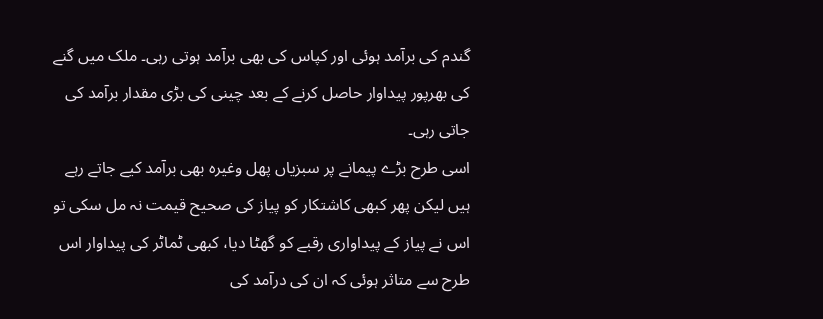گندم کی برآمد ہوئی اور کپاس کی بھی برآمد ہوتی رہی۔ ملک میں گنے کی بھرپور پیداوار حاصل کرنے کے بعد چینی کی بڑی مقدار برآمد کی جاتی رہی۔
اسی طرح بڑے پیمانے پر سبزیاں پھل وغیرہ بھی برآمد کیے جاتے رہے ہیں لیکن پھر کبھی کاشتکار کو پیاز کی صحیح قیمت نہ مل سکی تو اس نے پیاز کے پیداواری رقبے کو گھٹا دیا، کبھی ٹماٹر کی پیداوار اس طرح سے متاثر ہوئی کہ ان کی درآمد کی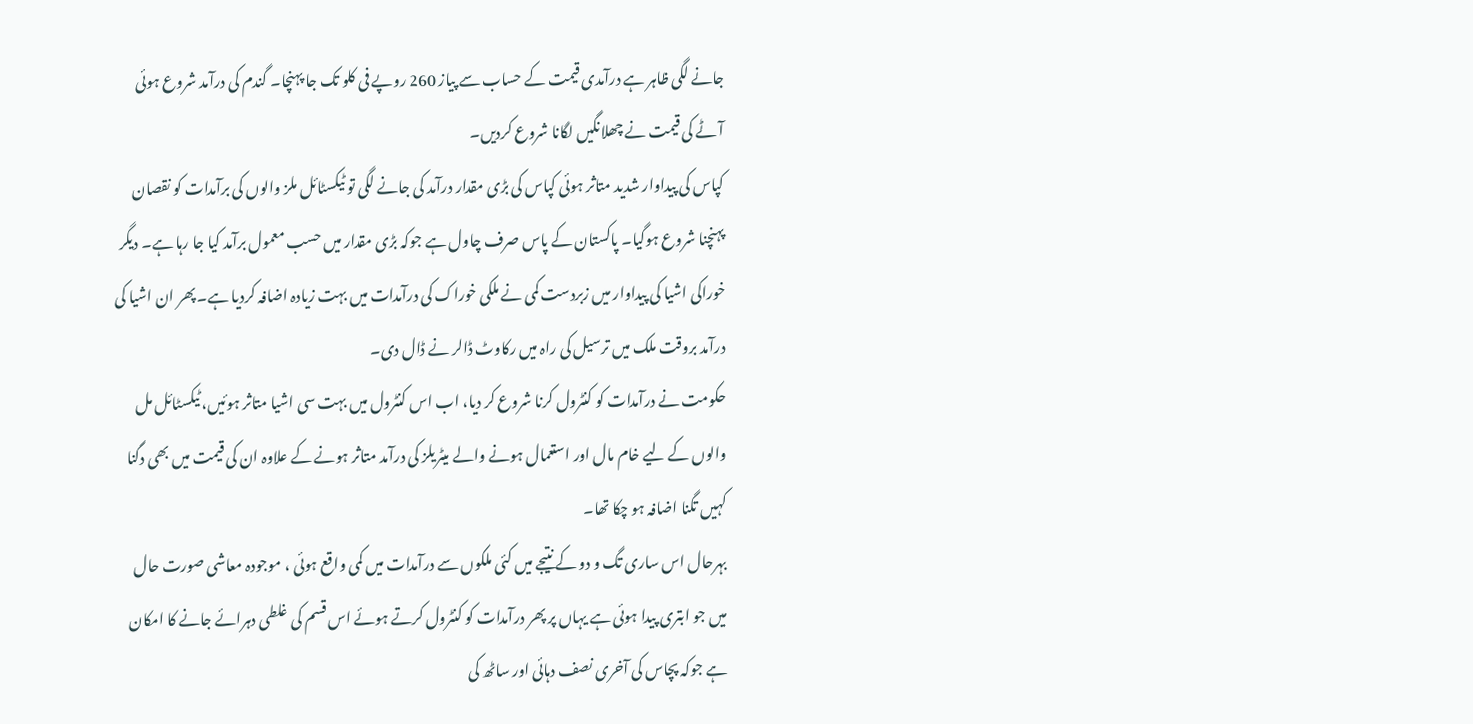جانے لگی ظاہر ہے درآمدی قیمت کے حساب سے پیاز 260 روپے فی کلو تک جا پہنچا۔ گندم کی درآمد شروع ہوئی آٹے کی قیمت نے چھلانگیں لگانا شروع کردیں۔
کپاس کی پیداوار شدید متاثر ہوئی کپاس کی بڑی مقدار درآمد کی جانے لگی تو ٹیکسٹائل ملز والوں کی برآمدات کو نقصان پہنچنا شروع ہوگیا۔ پاکستان کے پاس صرف چاول ہے جوکہ بڑی مقدار میں حسب معمول برآمد کیا جا رہا ہے۔ دیگر خوراکی اشیا کی پیداوار میں زبردست کمی نے ملکی خوراک کی درآمدات میں بہت زیادہ اضافہ کردیا ہے۔ پھر ان اشیا کی درآمد بروقت ملک میں ترسیل کی راہ میں رکاوٹ ڈالر نے ڈال دی۔
حکومت نے درآمدات کو کنٹرول کرنا شروع کر دیا، اب اس کنٹرول میں بہت سی اشیا متاثر ہوئیں، ٹیکسٹائل مل والوں کے لیے خام مال اور استعمال ہونے والے میٹریلز کی درآمد متاثر ہونے کے علاوہ ان کی قیمت میں بھی دگنا کہیں تگنا اضافہ ہو چکا تھا۔
بہرحال اس ساری تگ و دو کے نتیجے میں کئی ملکوں سے درآمدات میں کمی واقع ہوئی ، موجودہ معاشی صورت حال میں جو ابتری پیدا ہوئی ہے یہاں پر پھر درآمدات کو کنٹرول کرتے ہوئے اس قسم کی غلطی دہرائے جانے کا امکان ہے جوکہ پچاس کی آخری نصف دہائی اور ساٹھ کی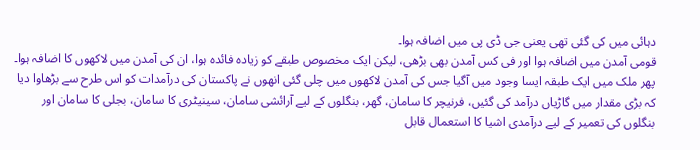دہائی میں کی گئی تھی یعنی جی ڈی پی میں اضافہ ہوا۔
قومی آمدن میں اضافہ ہوا اور فی کس آمدن بھی بڑھی، لیکن ایک مخصوص طبقے کو زیادہ فائدہ ہوا، ان کی آمدن میں لاکھوں کا اضافہ ہوا۔ پھر ملک میں ایک طبقہ ایسا وجود میں آگیا جس کی آمدن لاکھوں میں چلی گئی انھوں نے پاکستان کی درآمدات کو اس طرح سے بڑھاوا دیا کہ بڑی مقدار میں گاڑیاں درآمد کی گئیں، فرنیچر کا سامان، گھر، بنگلوں کے لیے آرائشی سامان، سینیٹری کا سامان، بجلی کا سامان اور بنگلوں کی تعمیر کے لیے درآمدی اشیا کا استعمال قابل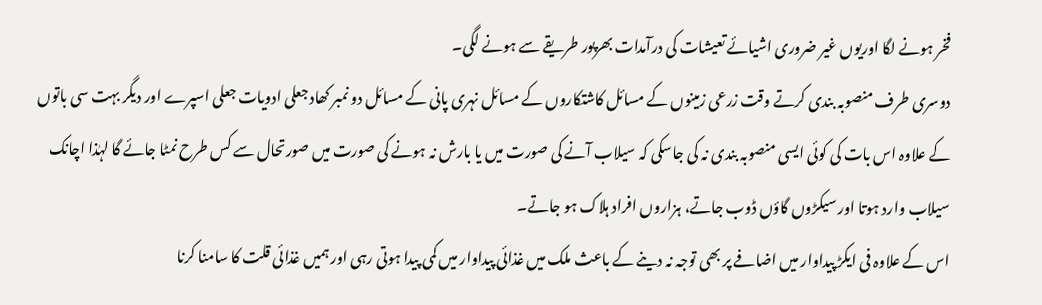فخر ہونے لگا اوریوں غیر ضروری اشیائے تعیشات کی درآمدات بھرپور طریقے سے ہونے لگی۔
دوسری طرف منصوبہ بندی کرتے وقت زرعی زمینوں کے مسائل کاشتکاروں کے مسائل نہری پانی کے مسائل دو نمبر کھاد جعلی ادویات جعلی اسپرے اور دیگر بہت سی باتوں کے علاوہ اس بات کی کوئی ایسی منصوبہ بندی نہ کی جاسکی کہ سیلاب آنے کی صورت میں یا بارش نہ ہونے کی صورت میں صورتحال سے کس طرح نمٹا جائے گا لہٰذا اچانک سیلاب وارد ہوتا اور سیکڑوں گاؤں ڈوب جاتے، ہزاروں افراد ہلاک ہو جاتے۔
اس کے علاوہ فی ایکڑ پیداوار میں اضافے پر بھی توجہ نہ دینے کے باعث ملک میں غذائی پیداوار میں کمی پیدا ہوتی رہی اور ہمیں غذائی قلت کا سامنا کرنا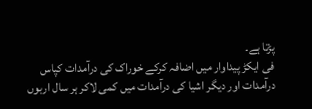پڑتا ہے۔
فی ایکڑ پیداوار میں اضافہ کرکے خوراک کی درآمدات کپاس درآمدات اور دیگر اشیا کی درآمدات میں کمی لاکر ہر سال اربوں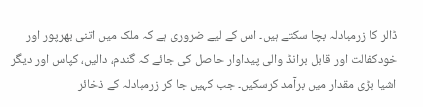ڈالر کا زرمبادلہ بچا سکتے ہیں۔ اس کے لیے ضروری ہے کہ ملک میں اتنی بھرپور اور خودکفالت اور قابل برانڈ والی پیداوار حاصل کی جائے کہ گندم، دالیں، کپاس اور دیگر اشیا بڑی مقدار میں برآمد کرسکیں۔ جب کہیں جا کر زرمبادلہ کے ذخائر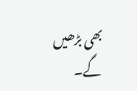بھی بڑھیں گے۔